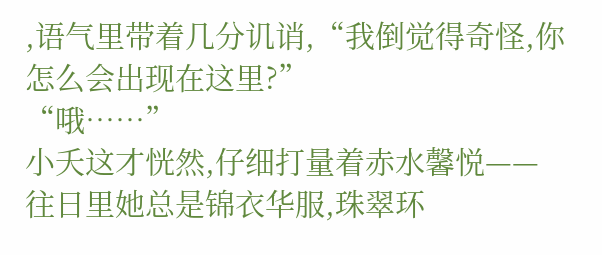,语气里带着几分讥诮,“我倒觉得奇怪,你怎么会出现在这里?”
“哦……”
小夭这才恍然,仔细打量着赤水馨悦——
往日里她总是锦衣华服,珠翠环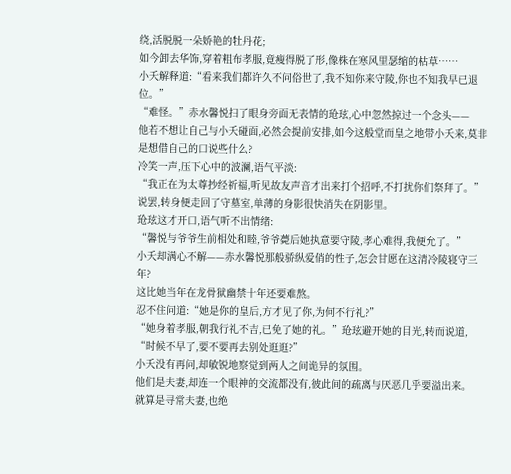绕,活脱脱一朵娇艳的牡丹花;
如今卸去华饰,穿着粗布孝服,竟瘦得脱了形,像株在寒风里瑟缩的枯草……
小夭解释道:“看来我们都许久不问俗世了,我不知你来守陵,你也不知我早已退位。”
“难怪。”赤水馨悦扫了眼身旁面无表情的玱玹,心中忽然掠过一个念头——
他若不想让自己与小夭碰面,必然会提前安排,如今这般堂而皇之地带小夭来,莫非是想借自己的口说些什么?
冷笑一声,压下心中的波澜,语气平淡:
“我正在为太尊抄经祈福,听见故友声音才出来打个招呼,不打扰你们祭拜了。”
说罢,转身便走回了守墓室,单薄的身影很快消失在阴影里。
玱玹这才开口,语气听不出情绪:
“馨悦与爷爷生前相处和睦,爷爷薨后她执意要守陵,孝心难得,我便允了。”
小夭却满心不解——赤水馨悦那般骄纵爱俏的性子,怎会甘愿在这清冷陵寝守三年?
这比她当年在龙骨狱幽禁十年还要难熬。
忍不住问道:“她是你的皇后,方才见了你,为何不行礼?”
“她身着孝服,朝我行礼不吉,已免了她的礼。”玱玹避开她的目光,转而说道,
“时候不早了,要不要再去别处逛逛?”
小夭没有再问,却敏锐地察觉到两人之间诡异的氛围。
他们是夫妻,却连一个眼神的交流都没有,彼此间的疏离与厌恶几乎要溢出来。
就算是寻常夫妻,也绝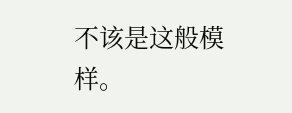不该是这般模样。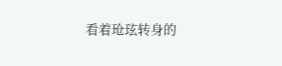看着玱玹转身的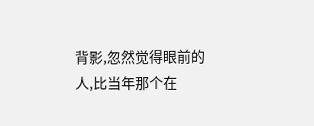背影,忽然觉得眼前的人,比当年那个在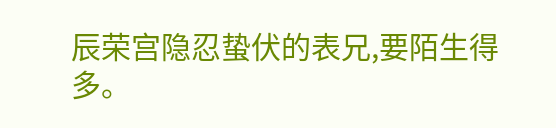辰荣宫隐忍蛰伏的表兄,要陌生得多。